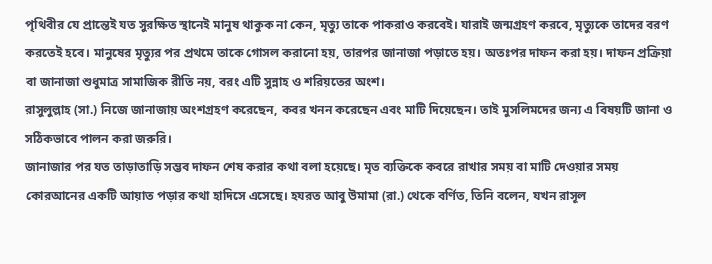পৃথিবীর যে প্রান্তেই যত সুরক্ষিত স্থানেই মানুষ থাকুক না কেন, মৃত্যু তাকে পাকরাও করবেই। যারাই জন্মগ্রহণ করবে, মৃত্যুকে তাদের বরণ করতেই হবে। মানুষের মৃত্যুর পর প্রথমে তাকে গোসল করানো হয়, তারপর জানাজা পড়াতে হয়। অতঃপর দাফন করা হয়। দাফন প্রক্রিয়া বা জানাজা শুধুমাত্র সামাজিক রীতি নয়, বরং এটি সুন্নাহ ও শরিয়তের অংশ।
রাসুলুল্লাহ (সা.) নিজে জানাজায় অংশগ্রহণ করেছেন, কবর খনন করেছেন এবং মাটি দিয়েছেন। তাই মুসলিমদের জন্য এ বিষয়টি জানা ও সঠিকভাবে পালন করা জরুরি।
জানাজার পর যত তাড়াতাড়ি সম্ভব দাফন শেষ করার কথা বলা হয়েছে। মৃত ব্যক্তিকে কবরে রাখার সময় বা মাটি দেওয়ার সময় কোরআনের একটি আয়াত পড়ার কথা হাদিসে এসেছে। হযরত আবু উমামা (রা.) থেকে বর্ণিত, তিনি বলেন, যখন রাসূল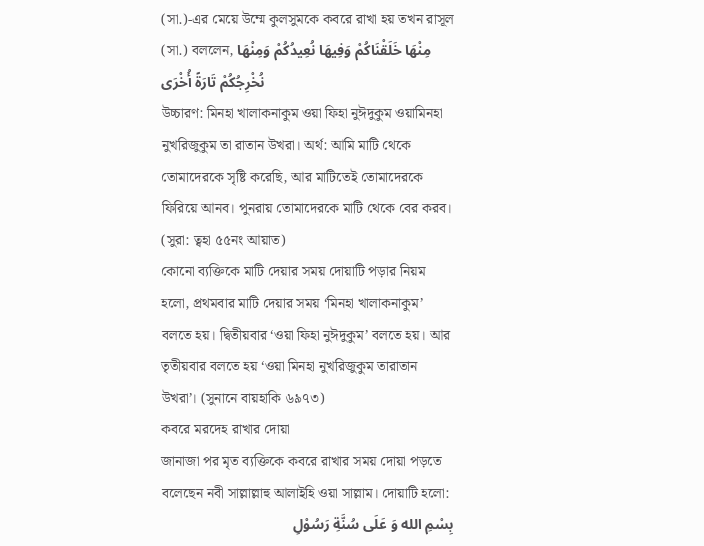(সা.)-এর মেয়ে উম্মে কুলসুমকে কবরে রাখা হয় তখন রাসূল (সা.) বললেন, مِنْهَا خَلَقْنَاكُمْ وَفِيهَا نُعِيدُكُمْ وَمِنْهَا نُخْرِجُكُمْ تَارَةً أُخْرَى
উচ্চারণ: মিনহা খালাকনাকুম ওয়া ফিহা নুঈদুকুম ওয়ামিনহা নুখরিজুকুম তা রাতান উখরা। অর্থ: আমি মাটি থেকে তোমাদেরকে সৃষ্টি করেছি, আর মাটিতেই তোমাদেরকে ফিরিয়ে আনব। পুনরায় তোমাদেরকে মাটি থেকে বের করব। (সুরা: ত্বহা ৫৫নং আয়াত)
কোনো ব্যক্তিকে মাটি দেয়ার সময় দোয়াটি পড়ার নিয়ম হলো, প্রথমবার মাটি দেয়ার সময় ‘মিনহা খালাকনাকুম’ বলতে হয়। দ্বিতীয়বার ‘ওয়া ফিহা নুঈদুকুম’ বলতে হয়। আর তৃতীয়বার বলতে হয় ‘ওয়া মিনহা নুখরিজুকুম তারাতান উখরা’। (সুনানে বায়হাকি ৬৯৭৩)
কবরে মরদেহ রাখার দোয়া
জানাজা পর মৃত ব্যক্তিকে কবরে রাখার সময় দোয়া পড়তে বলেছেন নবী সাল্লাল্লাহু আলাইহি ওয়া সাল্লাম। দোয়াটি হলো:
بِسْمِ الله وَ عَلَى سُنَّةِ رَسُوْلِ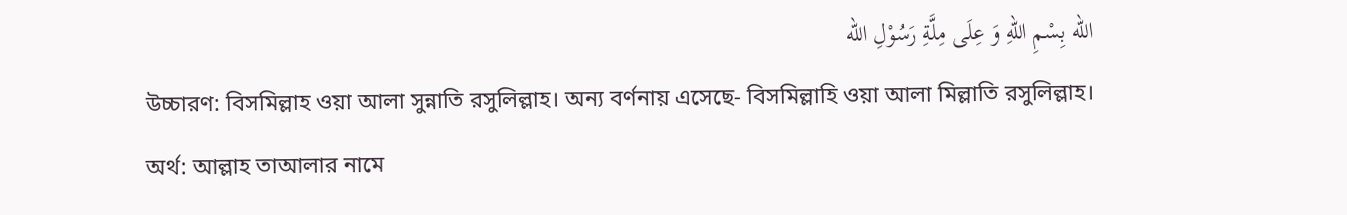الله بِسْمِ اللهِ وَ عِلَى مِلَّةِ رَسُوْلِ الله
উচ্চারণ: বিসমিল্লাহ ওয়া আলা সুন্নাতি রসুলিল্লাহ। অন্য বর্ণনায় এসেছে- বিসমিল্লাহি ওয়া আলা মিল্লাতি রসুলিল্লাহ।
অর্থ: আল্লাহ তাআলার নামে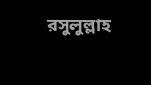রসুলুল্লাহ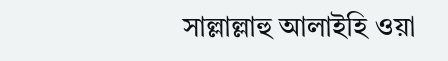সাল্লাল্লাহু আলাইহি ওয়া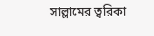সাল্লামের ত্বরিকা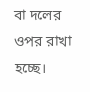বা দলের ওপর রাখা হচ্ছে।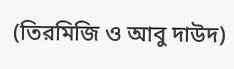(তিরমিজি ও আবু দাউদ)